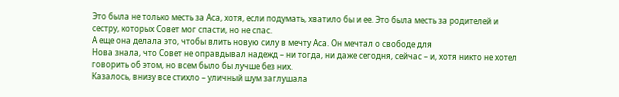Это была не только месть за Аса, хотя, если подумать, хватило бы и ее. Это была месть за родителей и сестру, которых Совет мог спасти, но не спас.
А еще она делала это, чтобы влить новую силу в мечту Аса. Он мечтал о свободе для
Нова знала, что Совет не оправдывал надежд – ни тогда, ни даже сегодня, сейчас – и, хотя никто не хотел говорить об этом, но всем было бы лучше без них.
Казалось, внизу все стихло – уличный шум заглушала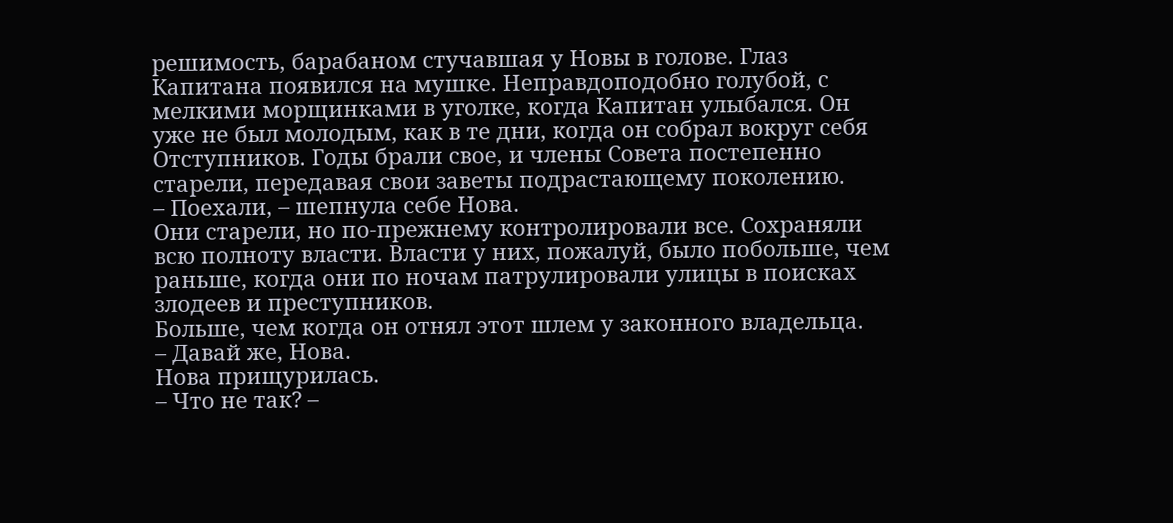решимость, барабаном стучавшая у Новы в голове. Глаз Капитана появился на мушке. Неправдоподобно голубой, с мелкими морщинками в уголке, когда Капитан улыбался. Он уже не был молодым, как в те дни, когда он собрал вокруг себя Отступников. Годы брали свое, и члены Совета постепенно старели, передавая свои заветы подрастающему поколению.
– Поехали, – шепнула себе Нова.
Они старели, но по-прежнему контролировали все. Сохраняли всю полноту власти. Власти у них, пожалуй, было побольше, чем раньше, когда они по ночам патрулировали улицы в поисках злодеев и преступников.
Больше, чем когда он отнял этот шлем у законного владельца.
– Давай же, Нова.
Нова прищурилась.
– Что не так? –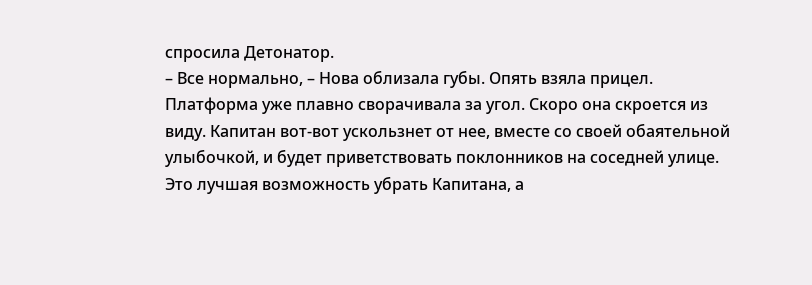спросила Детонатор.
– Все нормально, – Нова облизала губы. Опять взяла прицел. Платформа уже плавно сворачивала за угол. Скоро она скроется из виду. Капитан вот-вот ускользнет от нее, вместе со своей обаятельной улыбочкой, и будет приветствовать поклонников на соседней улице.
Это лучшая возможность убрать Капитана, а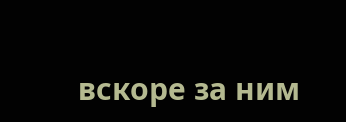вскоре за ним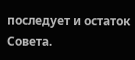последует и остаток Совета.